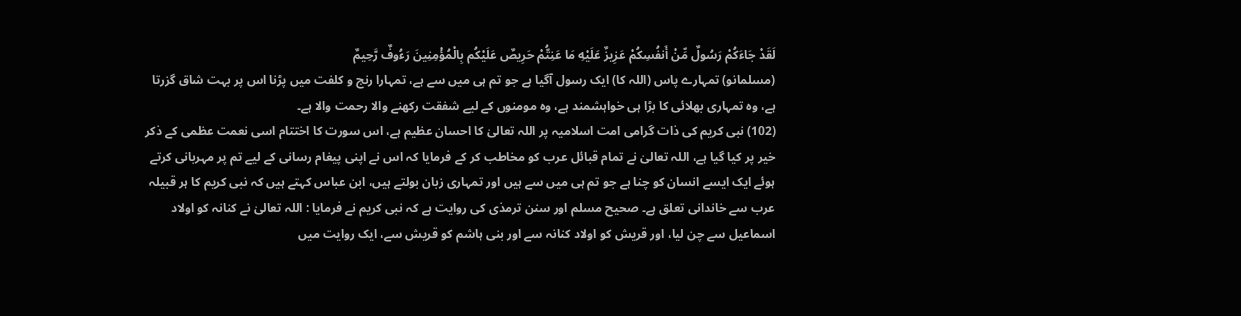لَقَدْ جَاءَكُمْ رَسُولٌ مِّنْ أَنفُسِكُمْ عَزِيزٌ عَلَيْهِ مَا عَنِتُّمْ حَرِيصٌ عَلَيْكُم بِالْمُؤْمِنِينَ رَءُوفٌ رَّحِيمٌ
(مسلمانو) تمہارے پاس (اللہ کا) ایک رسول آگیا ہے جو تم ہی میں سے ہے، تمہارا رنج و کلفت میں پڑنا اس پر بہت شاق گزرتا ہے، وہ تمہاری بھلائی کا بڑا ہی خواہشمند ہے، وہ مومنوں کے لیے شفقت رکھنے والا رحمت والا ہے۔
(102) نبی کریم کی ذات گرامی امت اسلامیہ پر اللہ تعالیٰ کا احسان عظیم ہے، اس سورت کا اختتام اسی نعمت عظمی کے ذکر خیر پر کیا گیا ہے، اللہ تعالیٰ نے تمام قبائل عرب کو مخاطب کر کے فرمایا کہ اس نے اپنی پیغام رسانی کے لیے تم پر مہربانی کرتے ہوئے ایک ایسے انسان کو چنا ہے جو تم ہی میں سے ہیں اور تمہاری زبان بولتے ہیں، ابن عباس کہتے ہیں کہ نبی کریم کا ہر قبیلہ عرب سے خاندانی تعلق ہے۔ صحیح مسلم اور سنن ترمذی کی روایت ہے کہ نبی کریم نے فرمایا : اللہ تعالیٰ نے کنانہ کو اولاد اسماعیل سے چن لیا، اور قریش کو اولاد کنانہ سے اور بنی ہاشم کو قریش سے، ایک روایت میں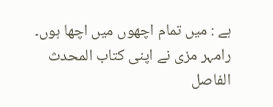ہے : میں تمام اچھوں میں اچھا ہوں۔ رامہر مزی نے اپنی کتاب المحدث الفاصل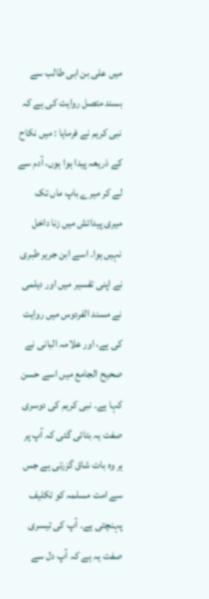میں علی بن ابی طالب سے بسند متصل روایت کی ہے کہ نبی کریم نے فرمایا : میں نکاح کے ذریعہ پیدا ہوا ہوں، آدم سے لے کر میرے باپ ماں تک میری پیدائش میں زنا داخل نہیں ہوا۔ اسے ابن جریر طبری نے اپنی تفسیر میں اور دیلمی نے مسند الفردوس میں روایت کی ہے، اور علامہ البانی نے صحیح الجامع میں اسے حسن کہا ہے۔ نبی کریم کی دوسری صفت یہ بتائی گئی کہ آپ پر ہر وہ بات شاق گزرتی ہے جس سے امت مسلمہ کو تکلیف پہنچتی ہے۔ آپ کی تیسری صفت یہ ہے کہ آپ دل سے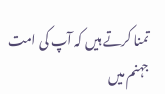تمنا کرتے ہیں کہ آپ کی امت جہنم میں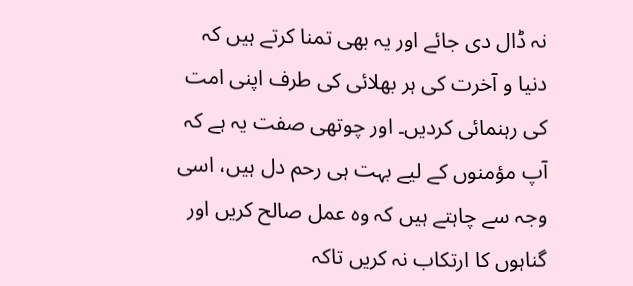نہ ڈال دی جائے اور یہ بھی تمنا کرتے ہیں کہ دنیا و آخرت کی ہر بھلائی کی طرف اپنی امت کی رہنمائی کردیں۔ اور چوتھی صفت یہ ہے کہ آپ مؤمنوں کے لیے بہت ہی رحم دل ہیں، اسی وجہ سے چاہتے ہیں کہ وہ عمل صالح کریں اور گناہوں کا ارتکاب نہ کریں تاکہ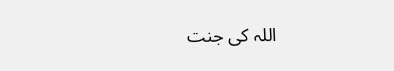اللہ کی جنت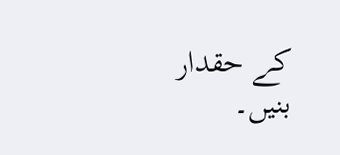کے حقدار بنیں۔